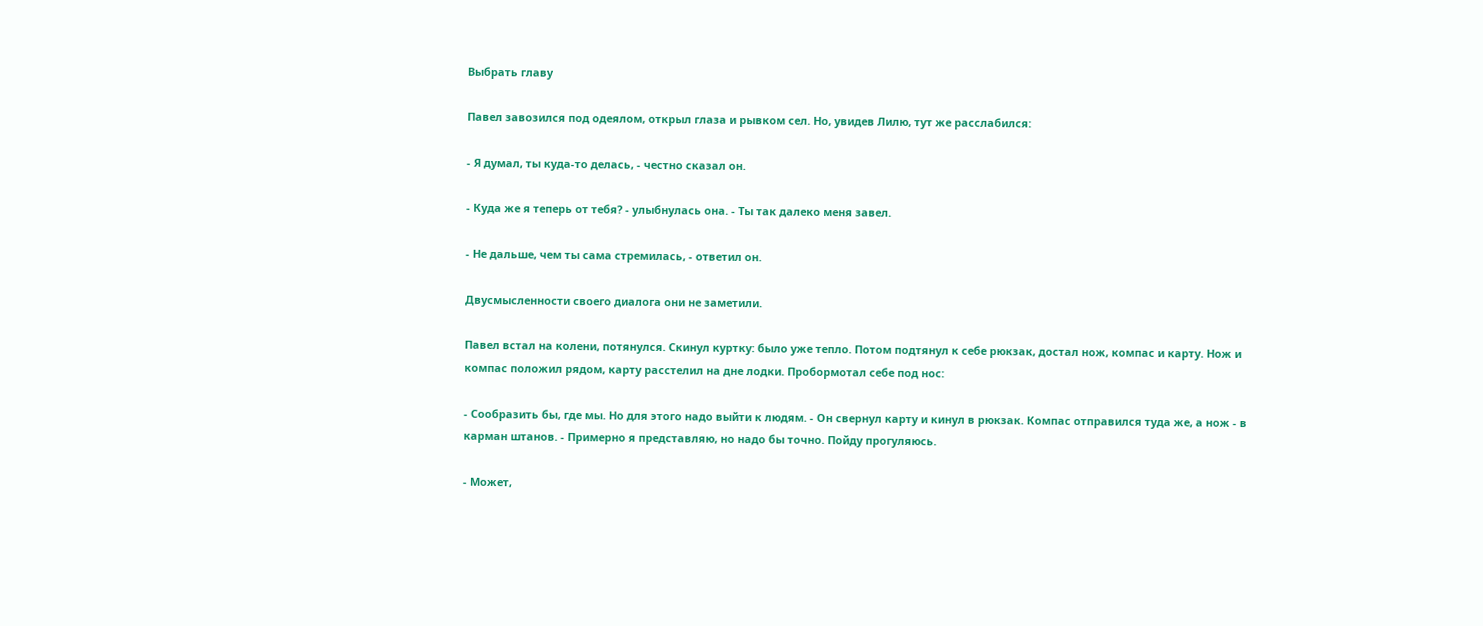Выбрать главу

Павел завозился под одеялом, открыл глаза и рывком сел. Но, увидев Лилю, тут же расслабился:

- Я думал, ты куда-то делась, - честно сказал он.

- Куда же я теперь от тебя? - улыбнулась она. - Ты так далеко меня завел.

- Не дальше, чем ты сама стремилась, - ответил он.

Двусмысленности своего диалога они не заметили.

Павел встал на колени, потянулся. Скинул куртку: было уже тепло. Потом подтянул к себе рюкзак, достал нож, компас и карту. Нож и компас положил рядом, карту расстелил на дне лодки. Пробормотал себе под нос:

- Сообразить бы, где мы. Но для этого надо выйти к людям. - Он свернул карту и кинул в рюкзак. Компас отправился туда же, а нож - в карман штанов. - Примерно я представляю, но надо бы точно. Пойду прогуляюсь.

- Может,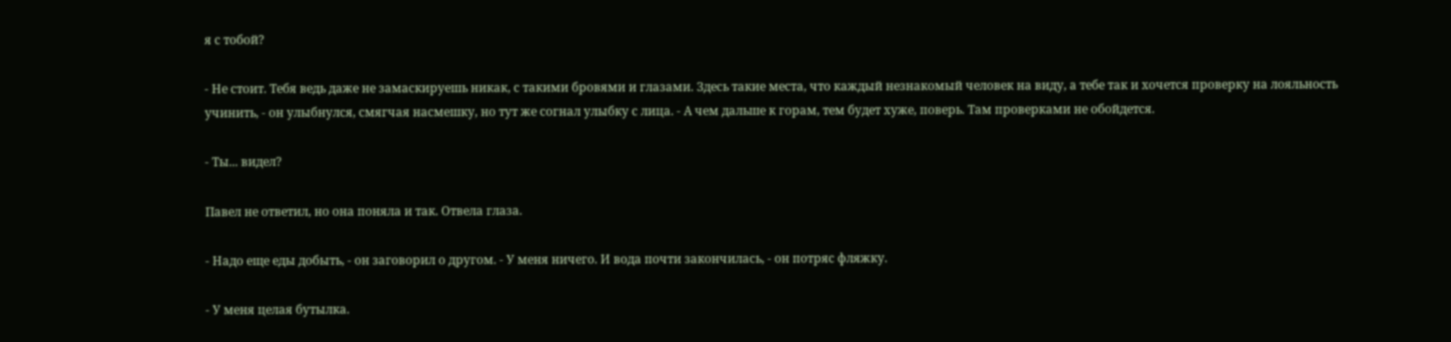я с тобой?

- Не стоит. Тебя ведь даже не замаскируешь никак, с такими бровями и глазами. Здесь такие места, что каждый незнакомый человек на виду, а тебе так и хочется проверку на лояльность учинить, - он улыбнулся, смягчая насмешку, но тут же согнал улыбку с лица. - А чем дальше к горам, тем будет хуже, поверь. Там проверками не обойдется.

- Ты... видел?

Павел не ответил, но она поняла и так. Отвела глаза.

- Надо еще еды добыть, - он заговорил о другом. - У меня ничего. И вода почти закончилась, - он потряс фляжку.

- У меня целая бутылка.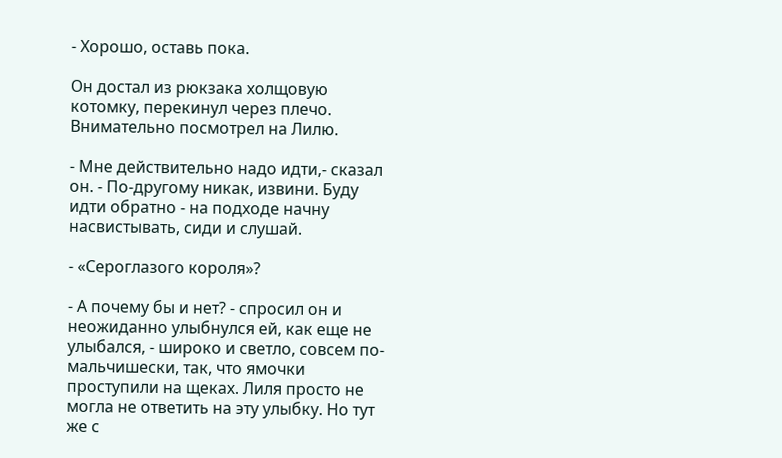- Хорошо, оставь пока.

Он достал из рюкзака холщовую котомку, перекинул через плечо. Внимательно посмотрел на Лилю.

- Мне действительно надо идти,- сказал он. - По-другому никак, извини. Буду идти обратно - на подходе начну насвистывать, сиди и слушай.

- «Сероглазого короля»?

- А почему бы и нет? - спросил он и неожиданно улыбнулся ей, как еще не улыбался, - широко и светло, совсем по-мальчишески, так, что ямочки проступили на щеках. Лиля просто не могла не ответить на эту улыбку. Но тут же с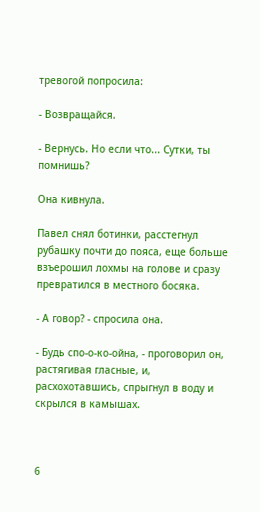тревогой попросила:

- Возвращайся.

- Вернусь. Но если что... Сутки, ты помнишь?

Она кивнула.

Павел снял ботинки, расстегнул рубашку почти до пояса, еще больше взъерошил лохмы на голове и сразу превратился в местного босяка.

- А говор? - спросила она.

- Будь спо-о-ко-ойна, - проговорил он, растягивая гласные, и, расхохотавшись, спрыгнул в воду и скрылся в камышах.



6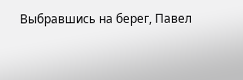Выбравшись на берег, Павел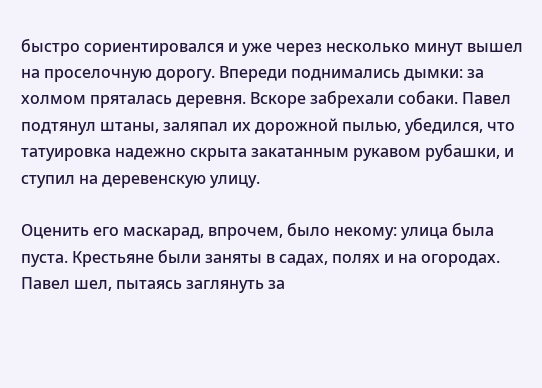быстро сориентировался и уже через несколько минут вышел на проселочную дорогу. Впереди поднимались дымки: за холмом пряталась деревня. Вскоре забрехали собаки. Павел подтянул штаны, заляпал их дорожной пылью, убедился, что татуировка надежно скрыта закатанным рукавом рубашки, и ступил на деревенскую улицу.

Оценить его маскарад, впрочем, было некому: улица была пуста. Крестьяне были заняты в садах, полях и на огородах. Павел шел, пытаясь заглянуть за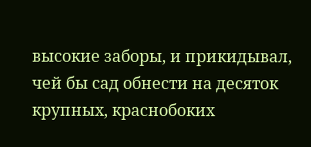высокие заборы, и прикидывал, чей бы сад обнести на десяток крупных, краснобоких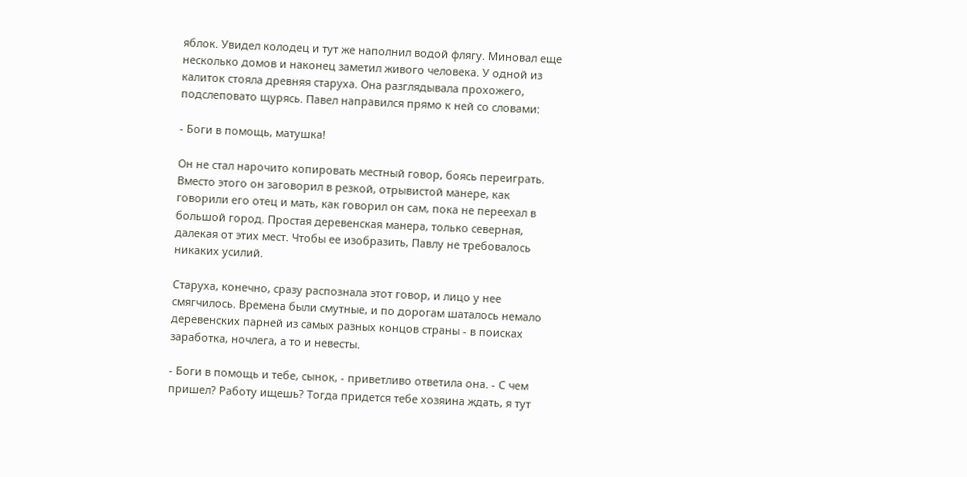яблок. Увидел колодец и тут же наполнил водой флягу. Миновал еще несколько домов и наконец заметил живого человека. У одной из калиток стояла древняя старуха. Она разглядывала прохожего, подслеповато щурясь. Павел направился прямо к ней со словами:

- Боги в помощь, матушка!

Он не стал нарочито копировать местный говор, боясь переиграть. Вместо этого он заговорил в резкой, отрывистой манере, как говорили его отец и мать, как говорил он сам, пока не переехал в большой город. Простая деревенская манера, только северная, далекая от этих мест. Чтобы ее изобразить, Павлу не требовалось никаких усилий.

Старуха, конечно, сразу распознала этот говор, и лицо у нее смягчилось. Времена были смутные, и по дорогам шаталось немало деревенских парней из самых разных концов страны - в поисках заработка, ночлега, а то и невесты.

- Боги в помощь и тебе, сынок, - приветливо ответила она. - С чем пришел? Работу ищешь? Тогда придется тебе хозяина ждать, я тут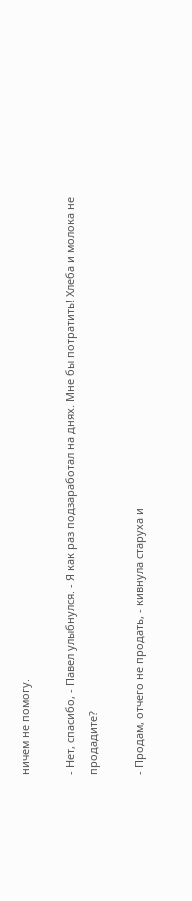ничем не помогу.

- Нет, спасибо, - Павел улыбнулся. - Я как раз подзаработал на днях. Мне бы потратить! Хлеба и молока не продадите?

- Продам, отчего не продать, - кивнула старуха и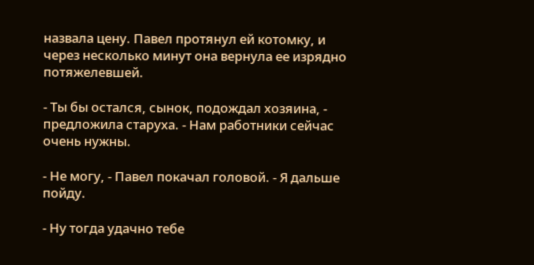назвала цену. Павел протянул ей котомку, и через несколько минут она вернула ее изрядно потяжелевшей.

- Ты бы остался, сынок, подождал хозяина, - предложила старуха. - Нам работники сейчас очень нужны.

- Не могу, - Павел покачал головой. - Я дальше пойду.

- Ну тогда удачно тебе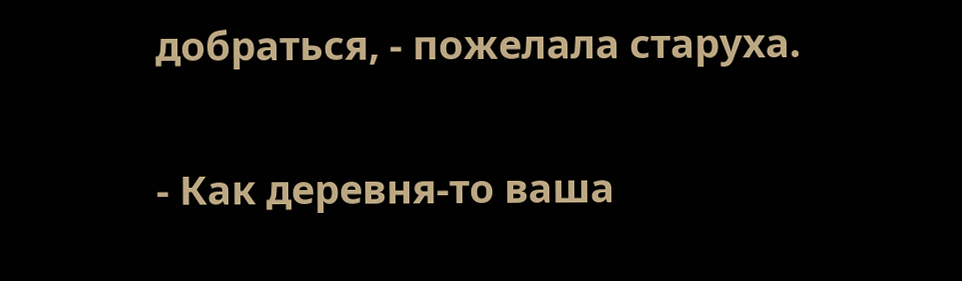добраться, - пожелала старуха.

- Как деревня-то ваша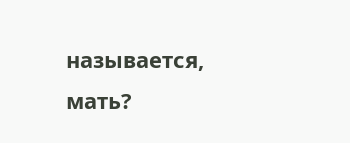называется, мать?